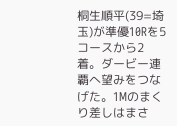桐生順平(39=埼玉)が準優10Rを5コースから2着。ダービー連覇へ望みをつなげた。1Mのまくり差しはまさ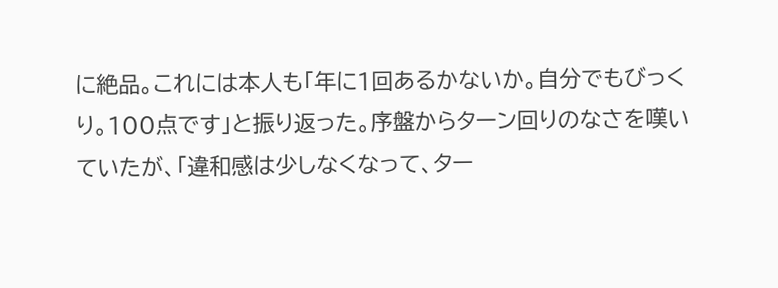に絶品。これには本人も「年に1回あるかないか。自分でもびっくり。100点です」と振り返った。序盤からターン回りのなさを嘆いていたが、「違和感は少しなくなって、ター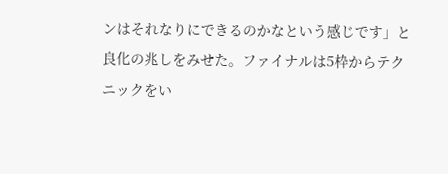ンはそれなりにできるのかなという感じです」と良化の兆しをみせた。ファイナルは5枠からテクニックをい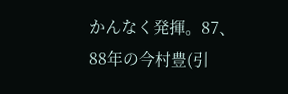かんなく発揮。87、88年の今村豊(引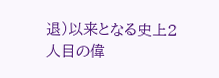退)以来となる史上2人目の偉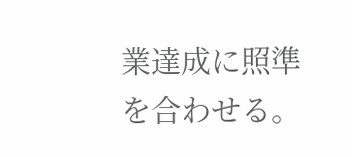業達成に照準を合わせる。